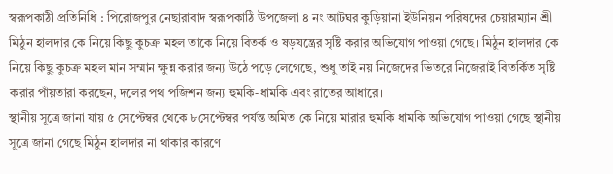স্বরূপকাঠী প্রতিনিধি : পিরোজপুর নেছারাবাদ স্বরূপকাঠি উপজেলা ৪ নং আটঘর কুড়িয়ানা ইউনিয়ন পরিষদের চেয়ারম্যান শ্রী মিঠুন হালদার কে নিয়ে কিছু কুচক্র মহল তাকে নিয়ে বিতর্ক ও ষড়যন্ত্রের সৃষ্টি করার অভিযোগ পাওয়া গেছে। মিঠুন হালদার কে নিয়ে কিছু কুচক্র মহল মান সম্মান ক্ষুন্ন করার জন্য উঠে পড়ে লেগেছে, শুধু তাই নয় নিজেদের ভিতরে নিজেরাই বিতর্কিত সৃষ্টি করার পাঁয়তারা করছেন, দলের পথ পজিশন জন্য হুমকি-ধামকি এবং রাতের আধারে।
স্থানীয় সূত্রে জানা যায় ৫ সেপ্টেম্বর থেকে ৮সেপ্টেম্বর পর্যন্ত অমিত কে নিয়ে মারার হুমকি ধামকি অভিযোগ পাওয়া গেছে স্থানীয় সূত্রে জানা গেছে মিঠুন হালদার না থাকার কারণে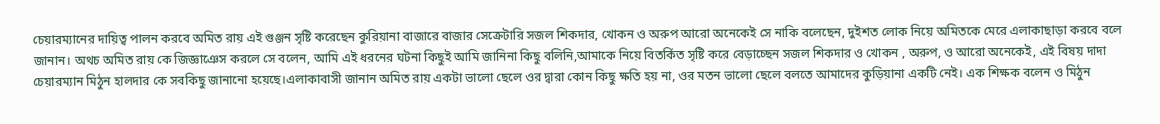চেয়ারম্যানের দায়িত্ব পালন করবে অমিত রায় এই গুঞ্জন সৃষ্টি করেছেন কুরিয়ানা বাজারে বাজার সেক্রেটারি সজল শিকদার, খোকন ও অরুপ আরো অনেকেই সে নাকি বলেছেন, দুইশত লোক নিয়ে অমিতকে মেরে এলাকাছাড়া করবে বলে জানান। অথচ অমিত রায় কে জিজ্ঞাঞেস করলে সে বলেন, আমি এই ধরনের ঘটনা কিছুই আমি জানিনা কিছু বলিনি,আমাকে নিয়ে বিতর্কিত সৃষ্টি করে বেড়াচ্ছেন সজল শিকদার ও খোকন , অরুপ, ও আরো অনেকেই, এই বিষয় দাদা চেয়ারম্যান মিঠুন হালদার কে সবকিছু জানানো হয়েছে।এলাকাবাসী জানান অমিত রায় একটা ভালো ছেলে ওর দ্বারা কোন কিছু ক্ষতি হয় না, ওর মতন ভালো ছেলে বলতে আমাদের কুড়িয়ানা একটি নেই। এক শিক্ষক বলেন ও মিঠুন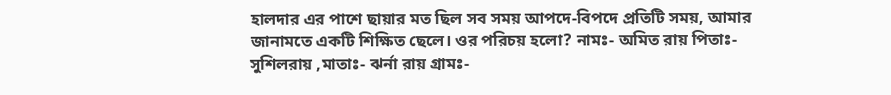হালদার এর পাশে ছায়ার মত ছিল সব সময় আপদে-বিপদে প্রতিটি সময়, আমার জানামতে একটি শিক্ষিত ছেলে। ওর পরিচয় হলো? নামঃ- অমিত রায় পিতাঃ- সুশিলরায় ,মাতাঃ- ঝর্না রায় গ্রামঃ-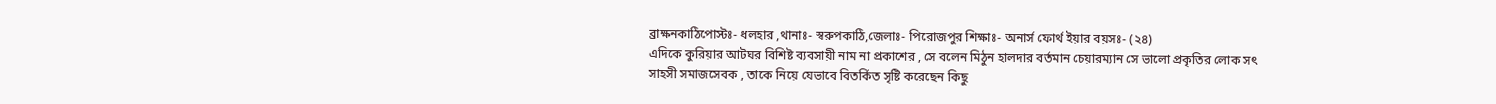ব্রাক্ষনকাঠিপোস্টঃ- ধলহার ,থানাঃ- স্বরুপকাঠি,জেলাঃ- পিরোজপুর শিক্ষাঃ- অনার্স ফোর্থ ইয়ার বয়সঃ- (২৪)
এদিকে কুরিয়ার আটঘর বিশিষ্ট ব্যবসায়ী নাম না প্রকাশের , সে বলেন মিঠুন হালদার বর্তমান চেয়ারম্যান সে ভালো প্রকৃতির লোক সৎ সাহসী সমাজসেবক , তাকে নিয়ে যেভাবে বিতর্কিত সৃষ্টি করেছেন কিছু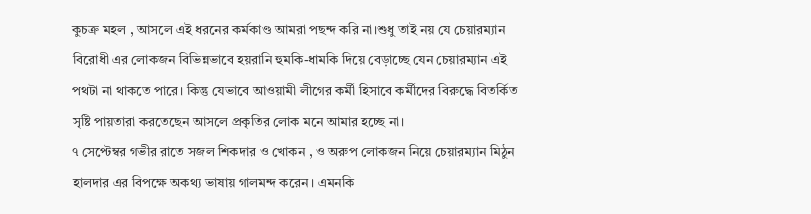কুচক্র মহল , আসলে এই ধরনের কর্মকাণ্ড আমরা পছন্দ করি না।শুধু তাই নয় যে চেয়ারম্যান বিরোধী এর লোকজন বিভিন্নভাবে হয়রানি হুমকি-ধামকি দিয়ে বেড়াচ্ছে যেন চেয়ারম্যান এই পথটা না থাকতে পারে। কিন্তু যেভাবে আওয়ামী লীগের কর্মী হিসাবে কর্মীদের বিরুদ্ধে বিতর্কিত সৃষ্টি পায়তারা করতেছেন আসলে প্রকৃতির লোক মনে আমার হচ্ছে না।
৭ সেপ্টেম্বর গভীর রাতে সজল শিকদার ও খোকন , ও অরুপ লোকজন নিয়ে চেয়ারম্যান মিঠুন হালদার এর বিপক্ষে অকথ্য ভাষায় গালমন্দ করেন। এমনকি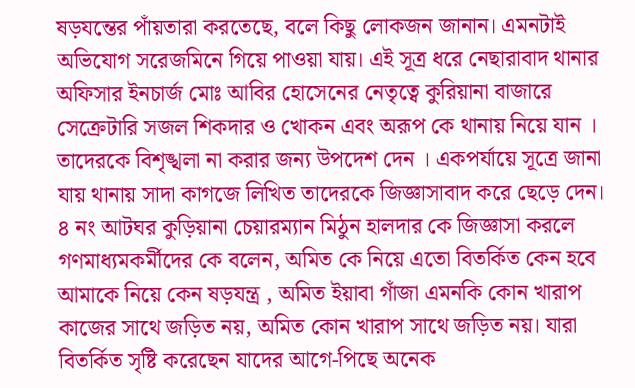ষড়যন্তের পাঁয়তারা করতেছে, বলে কিছু লোকজন জানান। এমনটাই অভিযোগ সরেজমিনে গিয়ে পাওয়া যায়। এই সূত্র ধরে নেছারাবাদ থানার অফিসার ইনচার্জ মোঃ আবির হোসেনের নেতৃত্বে কুরিয়ানা বাজারে সেক্রেটারি সজল শিকদার ও খোকন এবং অরূপ কে থানায় নিয়ে যান । তাদেরকে বিশৃঙ্খলা না করার জন্য উপদেশ দেন । একপর্যায়ে সূত্রে জানা যায় থানায় সাদা কাগজে লিখিত তাদেরকে জিজ্ঞাসাবাদ করে ছেড়ে দেন।
৪ নং আটঘর কুড়িয়ানা চেয়ারম্যান মিঠুন হালদার কে জিজ্ঞাসা করলে গণমাধ্যমকর্মীদের কে বলেন, অমিত কে নিয়ে এতো বিতর্কিত কেন হবে আমাকে নিয়ে কেন ষড়যন্ত্র , অমিত ইয়াবা গাঁজা এমনকি কোন খারাপ কাজের সাথে জড়িত নয়, অমিত কোন খারাপ সাথে জড়িত নয়। যারা বিতর্কিত সৃষ্টি করেছেন যাদের আগে-পিছে অনেক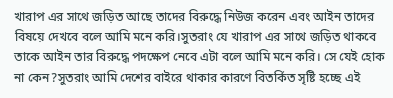খারাপ এর সাথে জড়িত আছে তাদের বিরুদ্ধে নিউজ করেন এবং আইন তাদের বিষয়ে দেখবে বলে আমি মনে করি।সুতরাং যে খারাপ এর সাথে জড়িত থাকবে তাকে আইন তার বিরুদ্ধে পদক্ষেপ নেবে এটা বলে আমি মনে করি। সে যেই হোক না কেন?সুতরাং আমি দেশের বাইরে থাকার কারণে বিতর্কিত সৃষ্টি হচ্ছে এই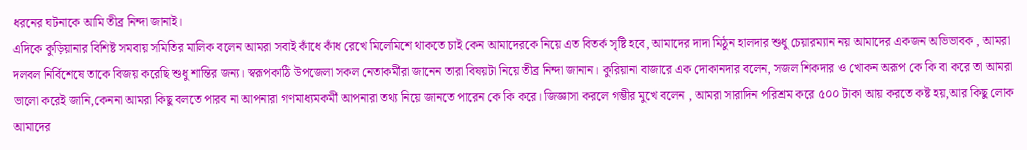ধরনের ঘটনাকে আমি তীব্র নিন্দা জানাই।
এদিকে কুড়িয়ানার বিশিষ্ট সমবায় সমিতির মালিক বলেন আমরা সবাই কাঁধে কাঁধ রেখে মিলেমিশে থাকতে চাই কেন আমাদেরকে নিয়ে এত বিতর্ক সৃষ্টি হবে, আমাদের দাদা মিঠুন হালদার শুধু চেয়ারম্যান নয় আমাদের একজন অভিভাবক , আমরা দলবল নির্বিশেষে তাকে বিজয় করেছি শুধু শান্তির জন্য। স্বরূপকাঠি উপজেলা সকল নেতাকর্মীরা জানেন তারা বিষয়টা নিয়ে তীব্র নিন্দা জানান। কুরিয়ানা বাজারে এক দোকানদার বলেন, সজল শিকদার ও খোকন অরূপ কে কি বা করে তা আমরা ভালো করেই জানি,কেননা আমরা কিছু বলতে পারব না আপনারা গণমাধ্যমকর্মী আপনারা তথ্য নিয়ে জানতে পারেন কে কি করে। জিজ্ঞাসা করলে গম্ভীর মুখে বলেন , আমরা সারাদিন পরিশ্রম করে ৫০০ টাকা আয় করতে কষ্ট হয়,আর কিছু লোক আমাদের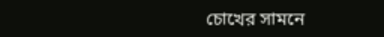চোখের সামনে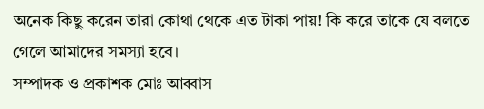অনেক কিছু করেন তারা কোথা থেকে এত টাকা পায়! কি করে তাকে যে বলতে গেলে আমাদের সমস্যা হবে।
সম্পাদক ও প্রকাশক মোঃ আব্বাস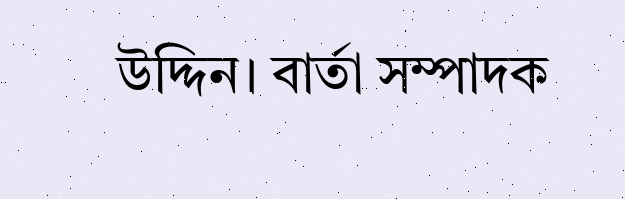উদ্দিন। বার্তা সম্পাদক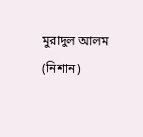মুরাদুল আলম (নিশান)